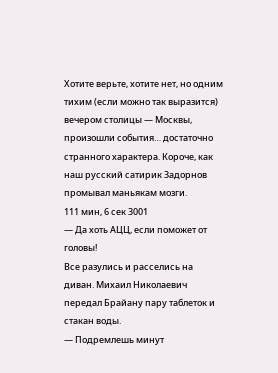Хотите верьте, хотите нет, но одним тихим (если можно так выразится) вечером столицы — Москвы, произошли события… достаточно странного характера. Короче, как наш русский сатирик Задорнов промывал маньякам мозги.
111 мин, 6 сек 3001
— Да хоть АЦЦ, если поможет от головы!
Все разулись и расселись на диван. Михаил Николаевич передал Брайану пару таблеток и стакан воды.
— Подремлешь минут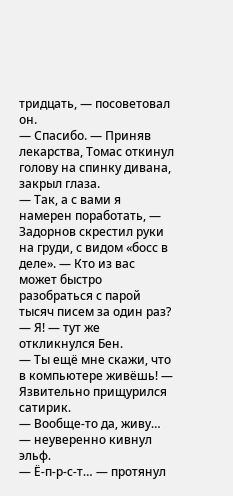тридцать, — посоветовал он.
— Спасибо. — Приняв лекарства, Томас откинул голову на спинку дивана, закрыл глаза.
— Так, а с вами я намерен поработать, — Задорнов скрестил руки на груди, с видом «босс в деле». — Кто из вас может быстро разобраться с парой тысяч писем за один раз?
— Я! — тут же откликнулся Бен.
— Ты ещё мне скажи, что в компьютере живёшь! — Язвительно прищурился сатирик.
— Вообще-то да, живу… — неуверенно кивнул эльф.
— Ё-п-р-с-т… — протянул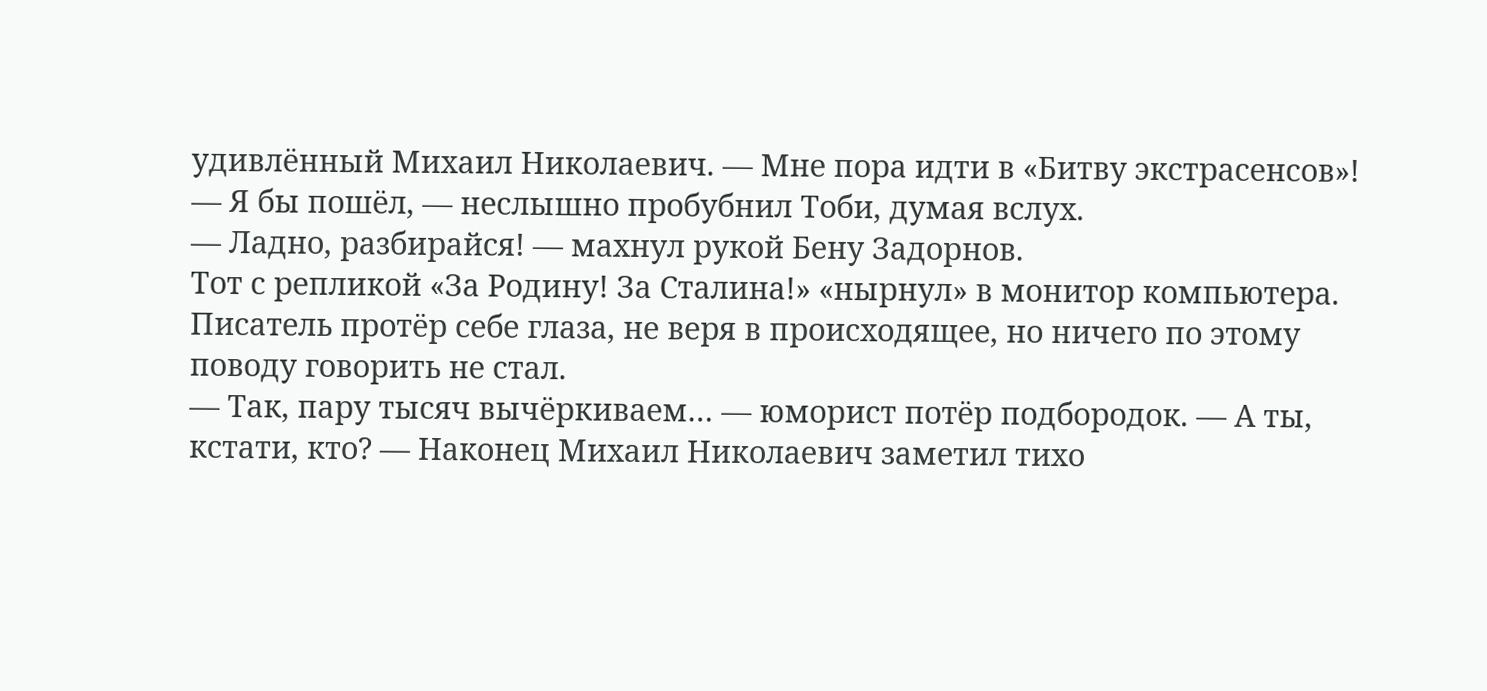удивлённый Михаил Николаевич. — Мне пора идти в «Битву экстрасенсов»!
— Я бы пошёл, — неслышно пробубнил Тоби, думая вслух.
— Ладно, разбирайся! — махнул рукой Бену Задорнов.
Тот с репликой «За Родину! За Сталина!» «нырнул» в монитор компьютера. Писатель протёр себе глаза, не веря в происходящее, но ничего по этому поводу говорить не стал.
— Так, пару тысяч вычёркиваем… — юморист потёр подбородок. — А ты, кстати, кто? — Наконец Михаил Николаевич заметил тихо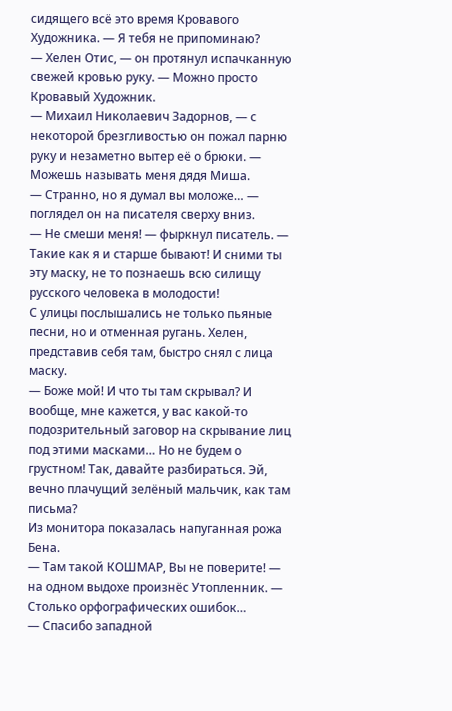сидящего всё это время Кровавого Художника. — Я тебя не припоминаю?
— Хелен Отис, — он протянул испачканную свежей кровью руку. — Можно просто Кровавый Художник.
— Михаил Николаевич Задорнов, — с некоторой брезгливостью он пожал парню руку и незаметно вытер её о брюки. — Можешь называть меня дядя Миша.
— Странно, но я думал вы моложе… — поглядел он на писателя сверху вниз.
— Не смеши меня! — фыркнул писатель. — Такие как я и старше бывают! И сними ты эту маску, не то познаешь всю силищу русского человека в молодости!
С улицы послышались не только пьяные песни, но и отменная ругань. Хелен, представив себя там, быстро снял с лица маску.
— Боже мой! И что ты там скрывал? И вообще, мне кажется, у вас какой-то подозрительный заговор на скрывание лиц под этими масками… Но не будем о грустном! Так, давайте разбираться. Эй, вечно плачущий зелёный мальчик, как там письма?
Из монитора показалась напуганная рожа Бена.
— Там такой КОШМАР, Вы не поверите! — на одном выдохе произнёс Утопленник. — Столько орфографических ошибок…
— Спасибо западной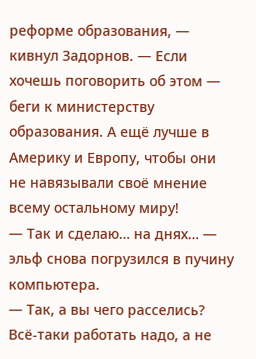реформе образования, — кивнул Задорнов. — Если хочешь поговорить об этом — беги к министерству образования. А ещё лучше в Америку и Европу, чтобы они не навязывали своё мнение всему остальному миру!
— Так и сделаю… на днях… — эльф снова погрузился в пучину компьютера.
— Так, а вы чего расселись? Всё-таки работать надо, а не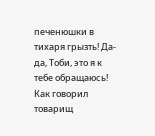печенюшки в тихаря грызть! Да-да, Тоби, это я к тебе обращаюсь! Как говорил товарищ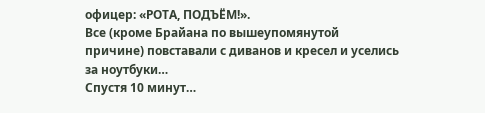офицер: «РОТА, ПОДЪЁМ!».
Все (кроме Брайана по вышеупомянутой причине) повставали с диванов и кресел и уселись за ноутбуки…
Спустя 10 минут…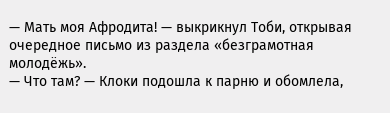— Мать моя Афродита! — выкрикнул Тоби, открывая очередное письмо из раздела «безграмотная молодёжь».
— Что там? — Клоки подошла к парню и обомлела,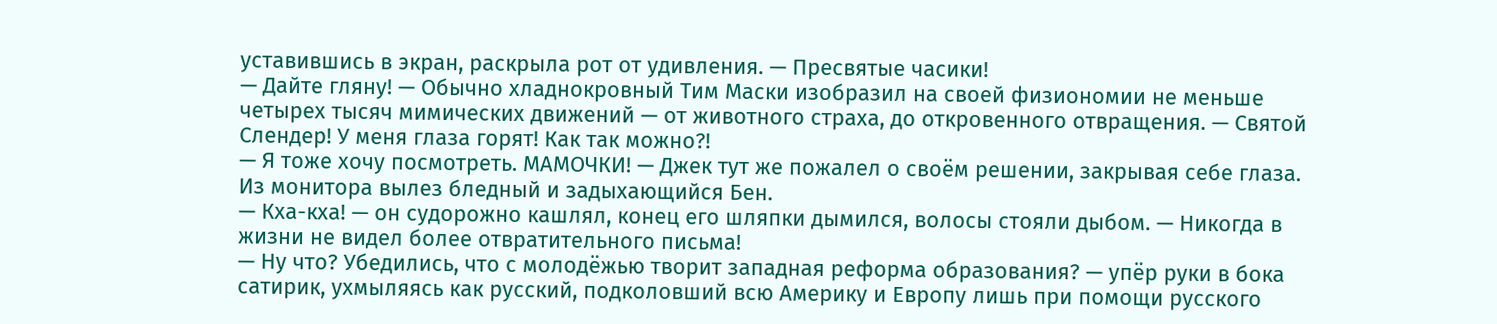уставившись в экран, раскрыла рот от удивления. — Пресвятые часики!
— Дайте гляну! — Обычно хладнокровный Тим Маски изобразил на своей физиономии не меньше четырех тысяч мимических движений — от животного страха, до откровенного отвращения. — Святой Слендер! У меня глаза горят! Как так можно?!
— Я тоже хочу посмотреть. МАМОЧКИ! — Джек тут же пожалел о своём решении, закрывая себе глаза.
Из монитора вылез бледный и задыхающийся Бен.
— Кха-кха! — он судорожно кашлял, конец его шляпки дымился, волосы стояли дыбом. — Никогда в жизни не видел более отвратительного письма!
— Ну что? Убедились, что с молодёжью творит западная реформа образования? — упёр руки в бока сатирик, ухмыляясь как русский, подколовший всю Америку и Европу лишь при помощи русского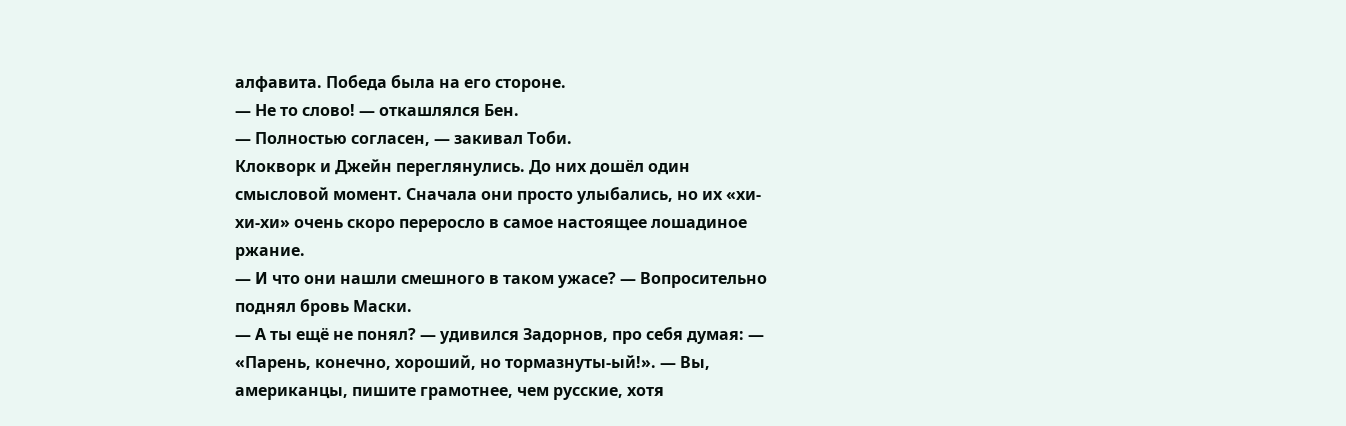алфавита. Победа была на его стороне.
— Не то слово! — откашлялся Бен.
— Полностью согласен, — закивал Тоби.
Клокворк и Джейн переглянулись. До них дошёл один смысловой момент. Сначала они просто улыбались, но их «хи-хи-хи» очень скоро переросло в самое настоящее лошадиное ржание.
— И что они нашли смешного в таком ужасе? — Вопросительно поднял бровь Маски.
— А ты ещё не понял? — удивился Задорнов, про себя думая: — «Парень, конечно, хороший, но тормазнуты-ый!». — Вы, американцы, пишите грамотнее, чем русские, хотя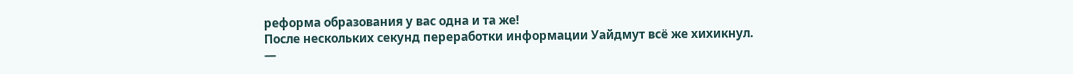реформа образования у вас одна и та же!
После нескольких секунд переработки информации Уайдмут всё же хихикнул.
—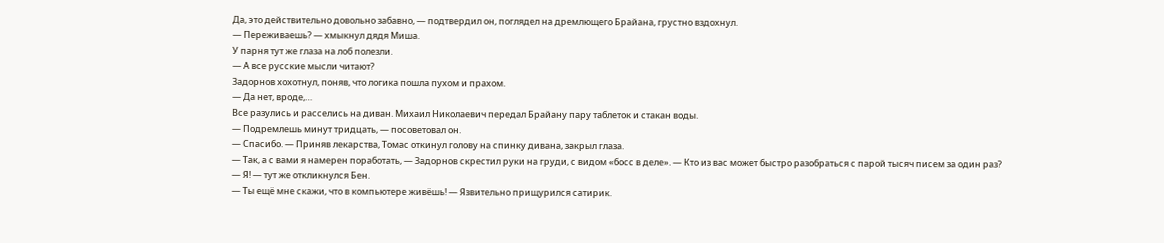Да, это действительно довольно забавно, — подтвердил он, поглядел на дремлющего Брайана, грустно вздохнул.
— Переживаешь? — хмыкнул дядя Миша.
У парня тут же глаза на лоб полезли.
— А все русские мысли читают?
Задорнов хохотнул, поняв, что логика пошла пухом и прахом.
— Да нет, вроде,…
Все разулись и расселись на диван. Михаил Николаевич передал Брайану пару таблеток и стакан воды.
— Подремлешь минут тридцать, — посоветовал он.
— Спасибо. — Приняв лекарства, Томас откинул голову на спинку дивана, закрыл глаза.
— Так, а с вами я намерен поработать, — Задорнов скрестил руки на груди, с видом «босс в деле». — Кто из вас может быстро разобраться с парой тысяч писем за один раз?
— Я! — тут же откликнулся Бен.
— Ты ещё мне скажи, что в компьютере живёшь! — Язвительно прищурился сатирик.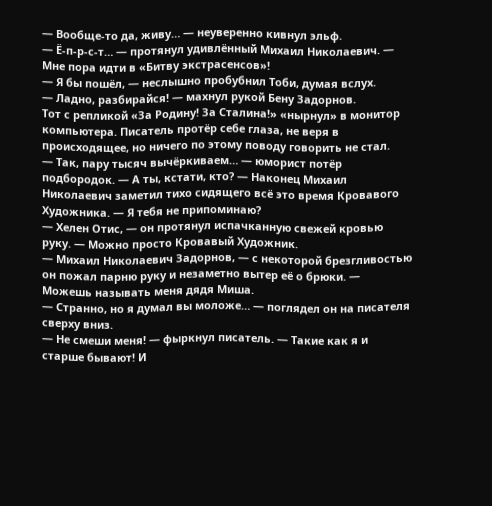— Вообще-то да, живу… — неуверенно кивнул эльф.
— Ё-п-р-с-т… — протянул удивлённый Михаил Николаевич. — Мне пора идти в «Битву экстрасенсов»!
— Я бы пошёл, — неслышно пробубнил Тоби, думая вслух.
— Ладно, разбирайся! — махнул рукой Бену Задорнов.
Тот с репликой «За Родину! За Сталина!» «нырнул» в монитор компьютера. Писатель протёр себе глаза, не веря в происходящее, но ничего по этому поводу говорить не стал.
— Так, пару тысяч вычёркиваем… — юморист потёр подбородок. — А ты, кстати, кто? — Наконец Михаил Николаевич заметил тихо сидящего всё это время Кровавого Художника. — Я тебя не припоминаю?
— Хелен Отис, — он протянул испачканную свежей кровью руку. — Можно просто Кровавый Художник.
— Михаил Николаевич Задорнов, — с некоторой брезгливостью он пожал парню руку и незаметно вытер её о брюки. — Можешь называть меня дядя Миша.
— Странно, но я думал вы моложе… — поглядел он на писателя сверху вниз.
— Не смеши меня! — фыркнул писатель. — Такие как я и старше бывают! И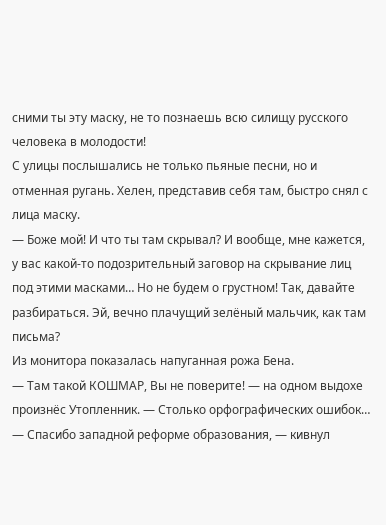сними ты эту маску, не то познаешь всю силищу русского человека в молодости!
С улицы послышались не только пьяные песни, но и отменная ругань. Хелен, представив себя там, быстро снял с лица маску.
— Боже мой! И что ты там скрывал? И вообще, мне кажется, у вас какой-то подозрительный заговор на скрывание лиц под этими масками… Но не будем о грустном! Так, давайте разбираться. Эй, вечно плачущий зелёный мальчик, как там письма?
Из монитора показалась напуганная рожа Бена.
— Там такой КОШМАР, Вы не поверите! — на одном выдохе произнёс Утопленник. — Столько орфографических ошибок…
— Спасибо западной реформе образования, — кивнул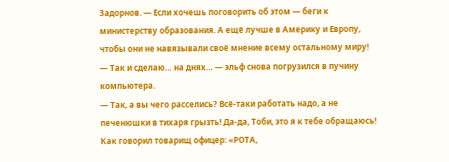Задорнов. — Если хочешь поговорить об этом — беги к министерству образования. А ещё лучше в Америку и Европу, чтобы они не навязывали своё мнение всему остальному миру!
— Так и сделаю… на днях… — эльф снова погрузился в пучину компьютера.
— Так, а вы чего расселись? Всё-таки работать надо, а не печенюшки в тихаря грызть! Да-да, Тоби, это я к тебе обращаюсь! Как говорил товарищ офицер: «РОТА,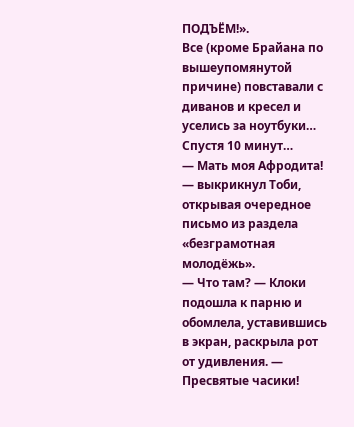ПОДЪЁМ!».
Все (кроме Брайана по вышеупомянутой причине) повставали с диванов и кресел и уселись за ноутбуки…
Спустя 10 минут…
— Мать моя Афродита! — выкрикнул Тоби, открывая очередное письмо из раздела «безграмотная молодёжь».
— Что там? — Клоки подошла к парню и обомлела, уставившись в экран, раскрыла рот от удивления. — Пресвятые часики!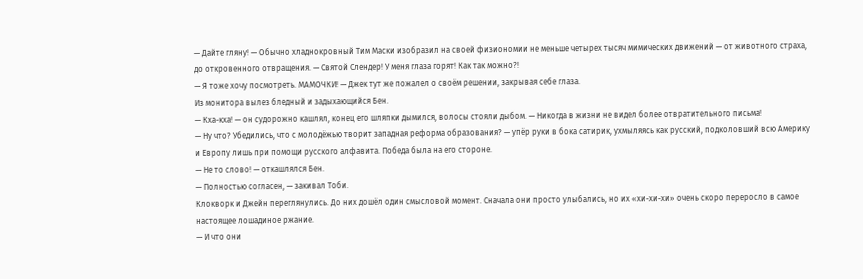— Дайте гляну! — Обычно хладнокровный Тим Маски изобразил на своей физиономии не меньше четырех тысяч мимических движений — от животного страха, до откровенного отвращения. — Святой Слендер! У меня глаза горят! Как так можно?!
— Я тоже хочу посмотреть. МАМОЧКИ! — Джек тут же пожалел о своём решении, закрывая себе глаза.
Из монитора вылез бледный и задыхающийся Бен.
— Кха-кха! — он судорожно кашлял, конец его шляпки дымился, волосы стояли дыбом. — Никогда в жизни не видел более отвратительного письма!
— Ну что? Убедились, что с молодёжью творит западная реформа образования? — упёр руки в бока сатирик, ухмыляясь как русский, подколовший всю Америку и Европу лишь при помощи русского алфавита. Победа была на его стороне.
— Не то слово! — откашлялся Бен.
— Полностью согласен, — закивал Тоби.
Клокворк и Джейн переглянулись. До них дошёл один смысловой момент. Сначала они просто улыбались, но их «хи-хи-хи» очень скоро переросло в самое настоящее лошадиное ржание.
— И что они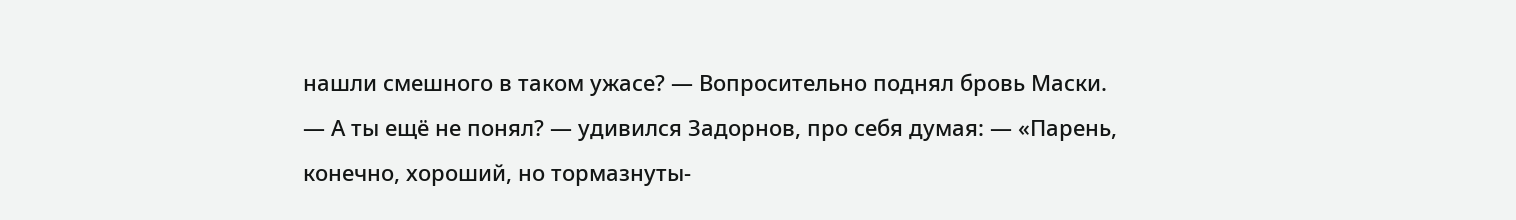нашли смешного в таком ужасе? — Вопросительно поднял бровь Маски.
— А ты ещё не понял? — удивился Задорнов, про себя думая: — «Парень, конечно, хороший, но тормазнуты-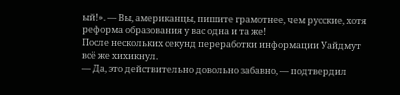ый!». — Вы, американцы, пишите грамотнее, чем русские, хотя реформа образования у вас одна и та же!
После нескольких секунд переработки информации Уайдмут всё же хихикнул.
— Да, это действительно довольно забавно, — подтвердил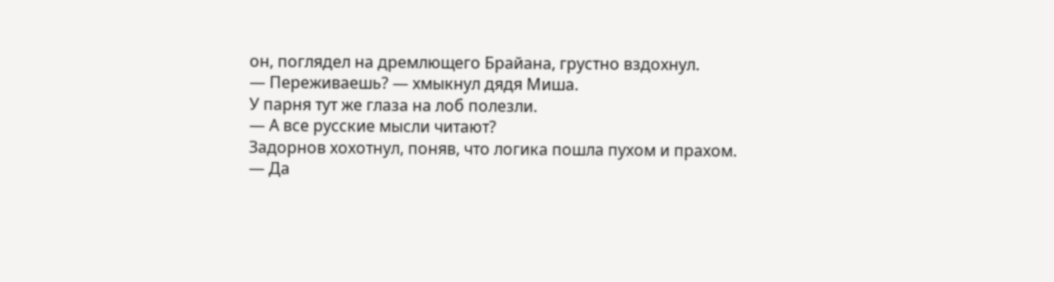он, поглядел на дремлющего Брайана, грустно вздохнул.
— Переживаешь? — хмыкнул дядя Миша.
У парня тут же глаза на лоб полезли.
— А все русские мысли читают?
Задорнов хохотнул, поняв, что логика пошла пухом и прахом.
— Да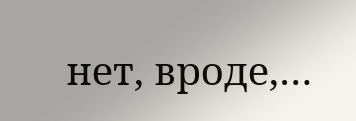нет, вроде,…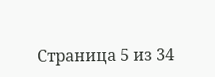Страница 5 из 34